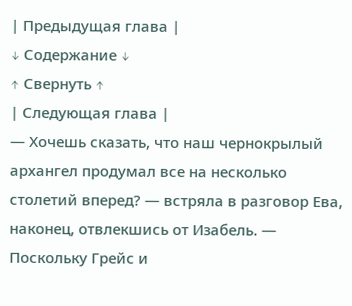| Предыдущая глава |
↓ Содержание ↓
↑ Свернуть ↑
| Следующая глава |
— Хочешь сказать, что наш чернокрылый архангел продумал все на несколько столетий вперед? — встряла в разговор Ева, наконец, отвлекшись от Изабель. — Поскольку Грейс и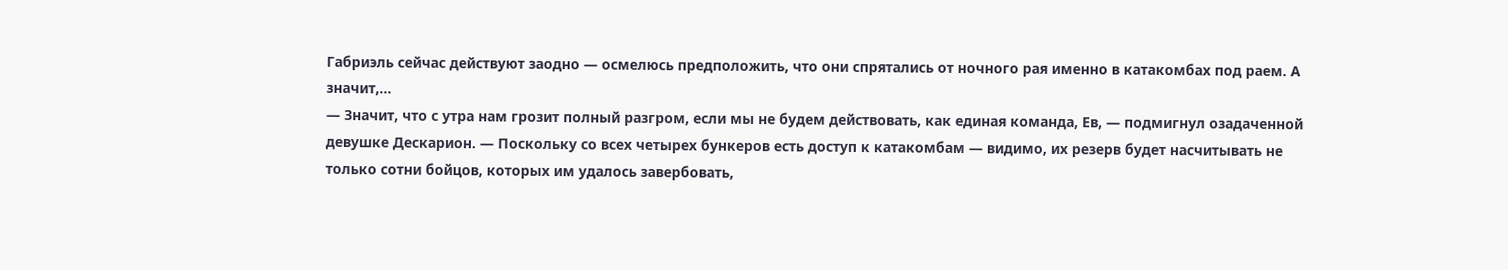Габриэль сейчас действуют заодно — осмелюсь предположить, что они спрятались от ночного рая именно в катакомбах под раем. А значит,...
— Значит, что с утра нам грозит полный разгром, если мы не будем действовать, как единая команда, Ев, — подмигнул озадаченной девушке Дескарион. — Поскольку со всех четырех бункеров есть доступ к катакомбам — видимо, их резерв будет насчитывать не только сотни бойцов, которых им удалось завербовать,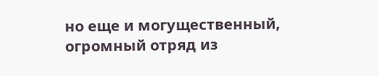но еще и могущественный, огромный отряд из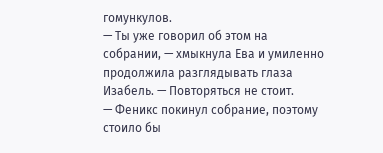гомункулов.
— Ты уже говорил об этом на собрании, — хмыкнула Ева и умиленно продолжила разглядывать глаза Изабель. — Повторяться не стоит.
— Феникс покинул собрание, поэтому стоило бы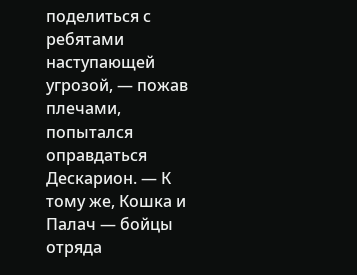поделиться с ребятами наступающей угрозой, — пожав плечами, попытался оправдаться Дескарион. — К тому же, Кошка и Палач — бойцы отряда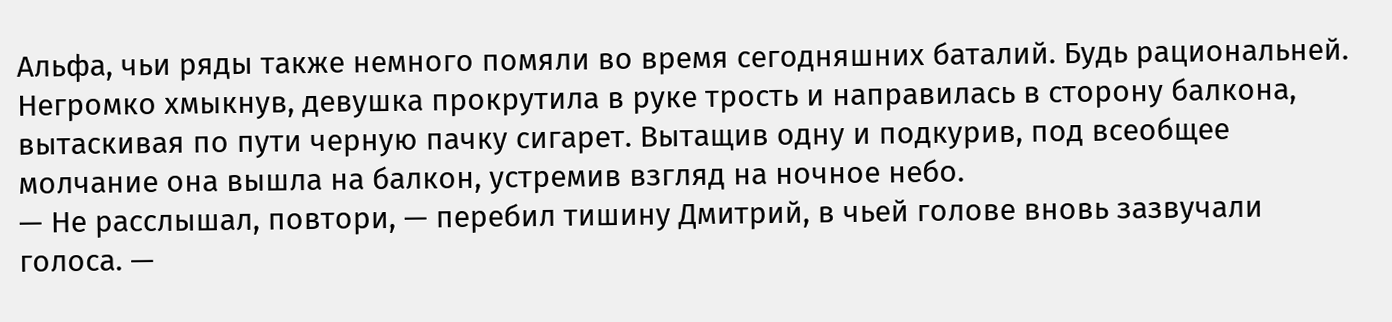Альфа, чьи ряды также немного помяли во время сегодняшних баталий. Будь рациональней.
Негромко хмыкнув, девушка прокрутила в руке трость и направилась в сторону балкона, вытаскивая по пути черную пачку сигарет. Вытащив одну и подкурив, под всеобщее молчание она вышла на балкон, устремив взгляд на ночное небо.
— Не расслышал, повтори, — перебил тишину Дмитрий, в чьей голове вновь зазвучали голоса. —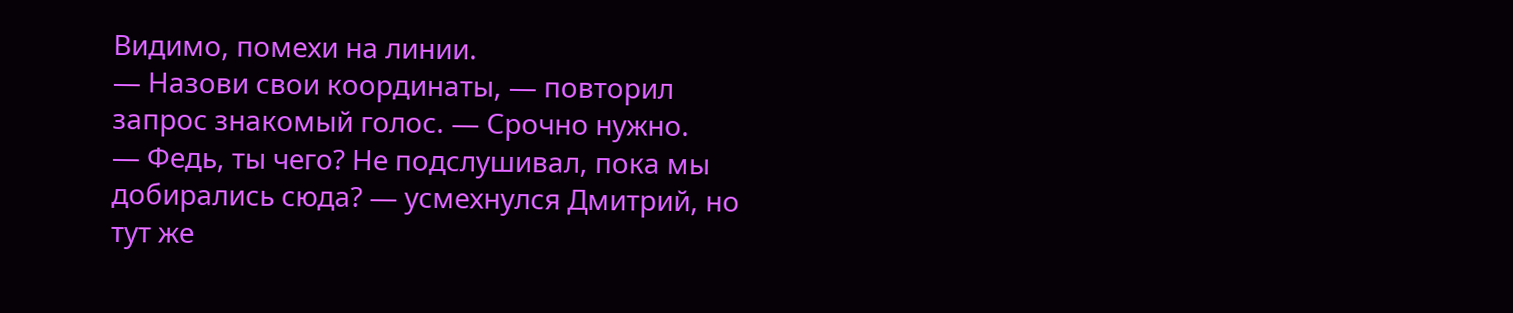Видимо, помехи на линии.
— Назови свои координаты, — повторил запрос знакомый голос. — Срочно нужно.
— Федь, ты чего? Не подслушивал, пока мы добирались сюда? — усмехнулся Дмитрий, но тут же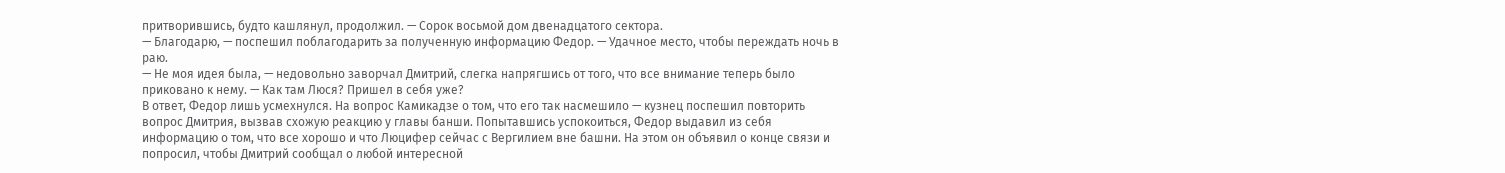притворившись, будто кашлянул, продолжил. — Сорок восьмой дом двенадцатого сектора.
— Благодарю, — поспешил поблагодарить за полученную информацию Федор. — Удачное место, чтобы переждать ночь в раю.
— Не моя идея была, — недовольно заворчал Дмитрий, слегка напрягшись от того, что все внимание теперь было приковано к нему. — Как там Люся? Пришел в себя уже?
В ответ, Федор лишь усмехнулся. На вопрос Камикадзе о том, что его так насмешило — кузнец поспешил повторить вопрос Дмитрия, вызвав схожую реакцию у главы банши. Попытавшись успокоиться, Федор выдавил из себя информацию о том, что все хорошо и что Люцифер сейчас с Вергилием вне башни. На этом он объявил о конце связи и попросил, чтобы Дмитрий сообщал о любой интересной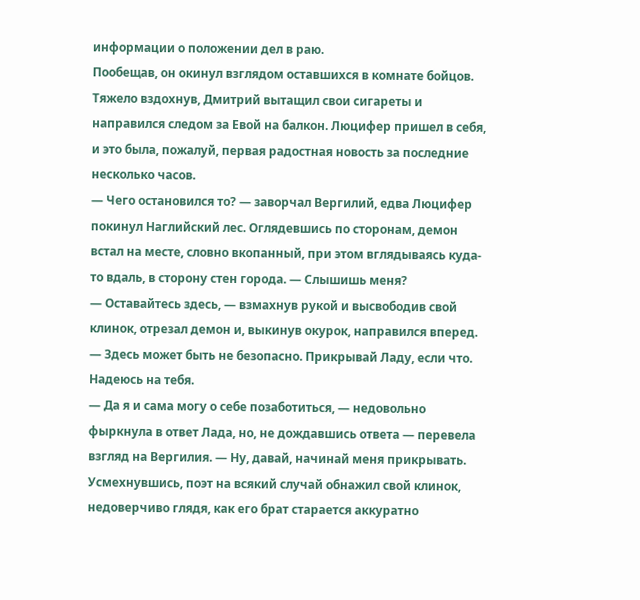информации о положении дел в раю.
Пообещав, он окинул взглядом оставшихся в комнате бойцов. Тяжело вздохнув, Дмитрий вытащил свои сигареты и направился следом за Евой на балкон. Люцифер пришел в себя, и это была, пожалуй, первая радостная новость за последние несколько часов.
— Чего остановился то? — заворчал Вергилий, едва Люцифер покинул Наглийский лес. Оглядевшись по сторонам, демон встал на месте, словно вкопанный, при этом вглядываясь куда-то вдаль, в сторону стен города. — Слышишь меня?
— Оставайтесь здесь, — взмахнув рукой и высвободив свой клинок, отрезал демон и, выкинув окурок, направился вперед. — Здесь может быть не безопасно. Прикрывай Ладу, если что. Надеюсь на тебя.
— Да я и сама могу о себе позаботиться, — недовольно фыркнула в ответ Лада, но, не дождавшись ответа — перевела взгляд на Вергилия. — Ну, давай, начинай меня прикрывать.
Усмехнувшись, поэт на всякий случай обнажил свой клинок, недоверчиво глядя, как его брат старается аккуратно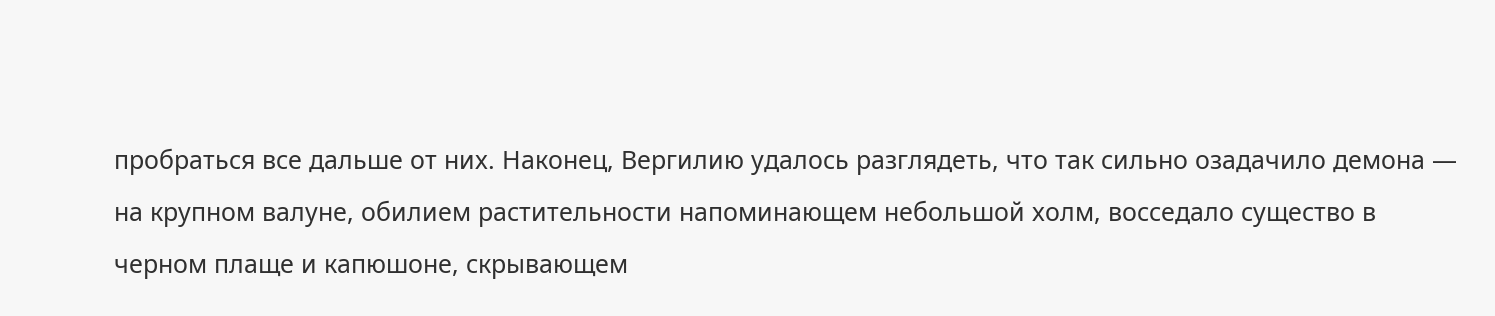пробраться все дальше от них. Наконец, Вергилию удалось разглядеть, что так сильно озадачило демона — на крупном валуне, обилием растительности напоминающем небольшой холм, восседало существо в черном плаще и капюшоне, скрывающем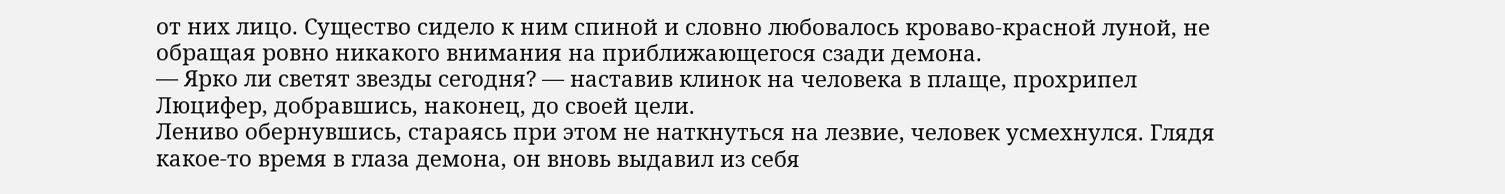от них лицо. Существо сидело к ним спиной и словно любовалось кроваво-красной луной, не обращая ровно никакого внимания на приближающегося сзади демона.
— Ярко ли светят звезды сегодня? — наставив клинок на человека в плаще, прохрипел Люцифер, добравшись, наконец, до своей цели.
Лениво обернувшись, стараясь при этом не наткнуться на лезвие, человек усмехнулся. Глядя какое-то время в глаза демона, он вновь выдавил из себя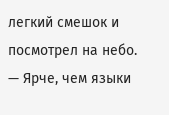легкий смешок и посмотрел на небо.
— Ярче, чем языки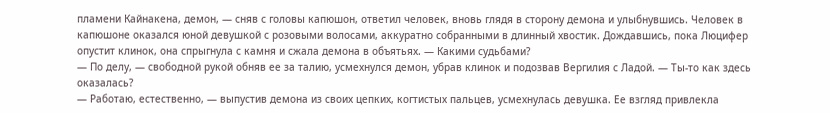пламени Кайнакена, демон, — сняв с головы капюшон, ответил человек, вновь глядя в сторону демона и улыбнувшись. Человек в капюшоне оказался юной девушкой с розовыми волосами, аккуратно собранными в длинный хвостик. Дождавшись, пока Люцифер опустит клинок, она спрыгнула с камня и сжала демона в объятьях. — Какими судьбами?
— По делу, — свободной рукой обняв ее за талию, усмехнулся демон, убрав клинок и подозвав Вергилия с Ладой. — Ты-то как здесь оказалась?
— Работаю, естественно, — выпустив демона из своих цепких, когтистых пальцев, усмехнулась девушка. Ее взгляд привлекла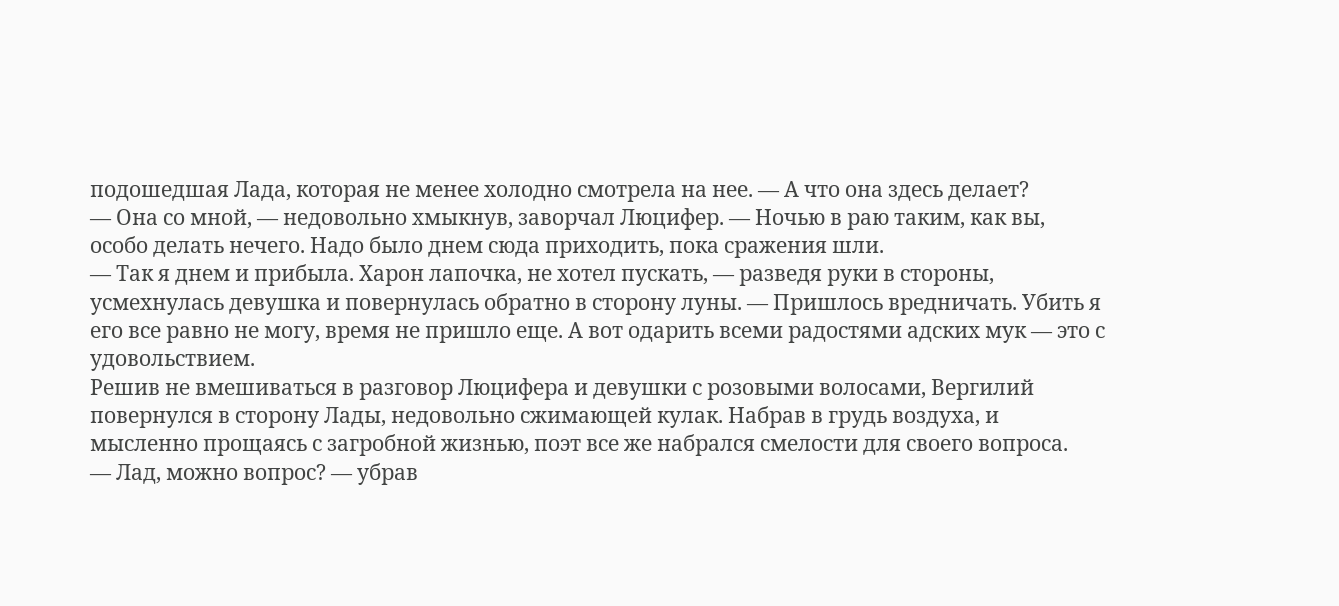подошедшая Лада, которая не менее холодно смотрела на нее. — А что она здесь делает?
— Она со мной, — недовольно хмыкнув, заворчал Люцифер. — Ночью в раю таким, как вы, особо делать нечего. Надо было днем сюда приходить, пока сражения шли.
— Так я днем и прибыла. Харон лапочка, не хотел пускать, — разведя руки в стороны, усмехнулась девушка и повернулась обратно в сторону луны. — Пришлось вредничать. Убить я его все равно не могу, время не пришло еще. А вот одарить всеми радостями адских мук — это с удовольствием.
Решив не вмешиваться в разговор Люцифера и девушки с розовыми волосами, Вергилий повернулся в сторону Лады, недовольно сжимающей кулак. Набрав в грудь воздуха, и мысленно прощаясь с загробной жизнью, поэт все же набрался смелости для своего вопроса.
— Лад, можно вопрос? — убрав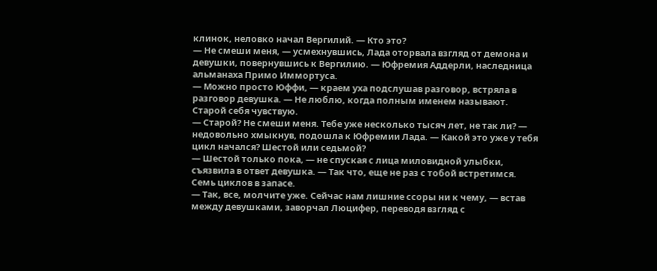клинок, неловко начал Вергилий. — Кто это?
— Не смеши меня, — усмехнувшись, Лада оторвала взгляд от демона и девушки, повернувшись к Вергилию. — Юфремия Аддерли, наследница альманаха Примо Иммортуса.
— Можно просто Юффи, — краем уха подслушав разговор, встряла в разговор девушка. — Не люблю, когда полным именем называют. Старой себя чувствую.
— Старой? Не смеши меня. Тебе уже несколько тысяч лет, не так ли? — недовольно хмыкнув, подошла к Юфремии Лада. — Какой это уже у тебя цикл начался? Шестой или седьмой?
— Шестой только пока, — не спуская с лица миловидной улыбки, съязвила в ответ девушка. — Так что, еще не раз с тобой встретимся. Семь циклов в запасе.
— Так, все, молчите уже. Сейчас нам лишние ссоры ни к чему, — встав между девушками, заворчал Люцифер, переводя взгляд с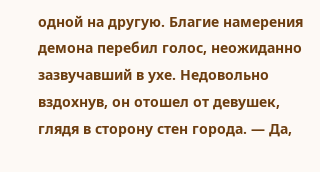одной на другую. Благие намерения демона перебил голос, неожиданно зазвучавший в ухе. Недовольно вздохнув, он отошел от девушек, глядя в сторону стен города. — Да,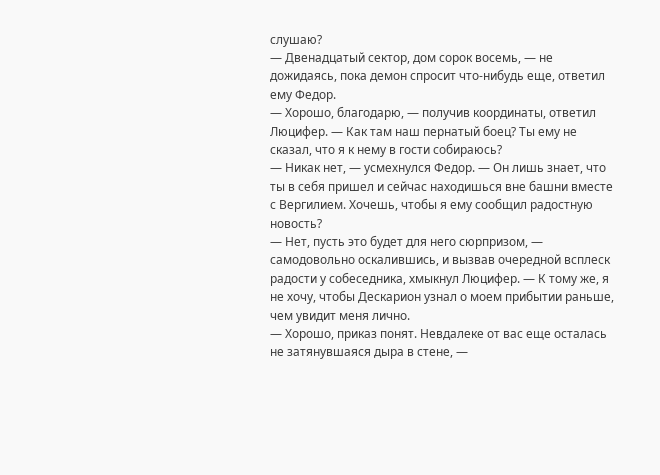слушаю?
— Двенадцатый сектор, дом сорок восемь, — не дожидаясь, пока демон спросит что-нибудь еще, ответил ему Федор.
— Хорошо, благодарю, — получив координаты, ответил Люцифер. — Как там наш пернатый боец? Ты ему не сказал, что я к нему в гости собираюсь?
— Никак нет, — усмехнулся Федор. — Он лишь знает, что ты в себя пришел и сейчас находишься вне башни вместе с Вергилием. Хочешь, чтобы я ему сообщил радостную новость?
— Нет, пусть это будет для него сюрпризом, — самодовольно оскалившись, и вызвав очередной всплеск радости у собеседника, хмыкнул Люцифер. — К тому же, я не хочу, чтобы Дескарион узнал о моем прибытии раньше, чем увидит меня лично.
— Хорошо, приказ понят. Невдалеке от вас еще осталась не затянувшаяся дыра в стене, —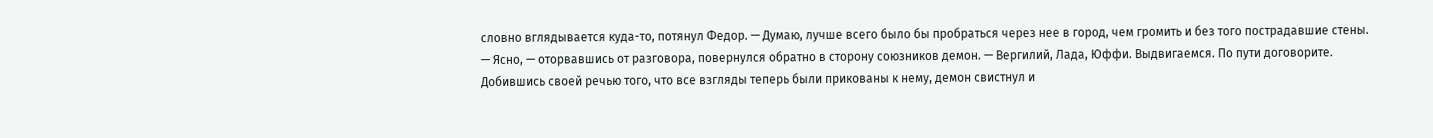словно вглядывается куда-то, потянул Федор. — Думаю, лучше всего было бы пробраться через нее в город, чем громить и без того пострадавшие стены.
— Ясно, — оторвавшись от разговора, повернулся обратно в сторону союзников демон. — Вергилий, Лада, Юффи. Выдвигаемся. По пути договорите.
Добившись своей речью того, что все взгляды теперь были прикованы к нему, демон свистнул и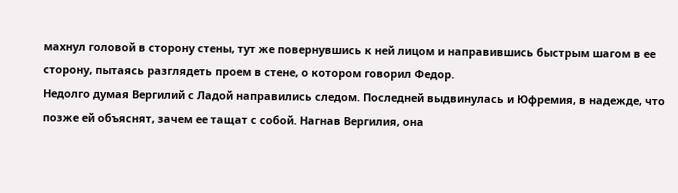махнул головой в сторону стены, тут же повернувшись к ней лицом и направившись быстрым шагом в ее сторону, пытаясь разглядеть проем в стене, о котором говорил Федор.
Недолго думая Вергилий с Ладой направились следом. Последней выдвинулась и Юфремия, в надежде, что позже ей объяснят, зачем ее тащат с собой. Нагнав Вергилия, она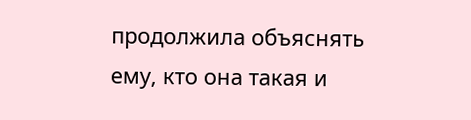продолжила объяснять ему, кто она такая и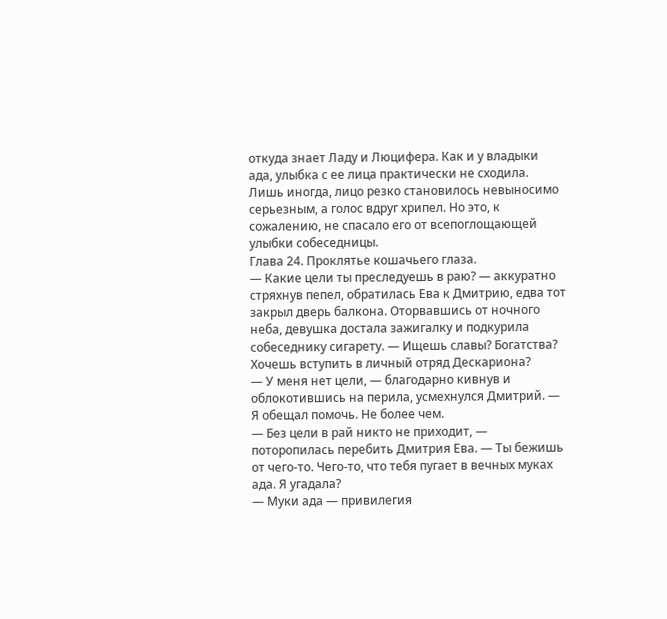откуда знает Ладу и Люцифера. Как и у владыки ада, улыбка с ее лица практически не сходила. Лишь иногда, лицо резко становилось невыносимо серьезным, а голос вдруг хрипел. Но это, к сожалению, не спасало его от всепоглощающей улыбки собеседницы.
Глава 24. Проклятье кошачьего глаза.
— Какие цели ты преследуешь в раю? — аккуратно стряхнув пепел, обратилась Ева к Дмитрию, едва тот закрыл дверь балкона. Оторвавшись от ночного неба, девушка достала зажигалку и подкурила собеседнику сигарету. — Ищешь славы? Богатства? Хочешь вступить в личный отряд Дескариона?
— У меня нет цели, — благодарно кивнув и облокотившись на перила, усмехнулся Дмитрий. — Я обещал помочь. Не более чем.
— Без цели в рай никто не приходит, — поторопилась перебить Дмитрия Ева. — Ты бежишь от чего-то. Чего-то, что тебя пугает в вечных муках ада. Я угадала?
— Муки ада — привилегия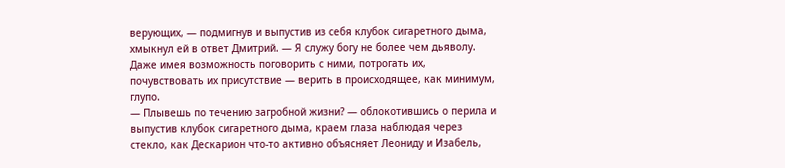верующих, — подмигнув и выпустив из себя клубок сигаретного дыма, хмыкнул ей в ответ Дмитрий. — Я служу богу не более чем дьяволу. Даже имея возможность поговорить с ними, потрогать их, почувствовать их присутствие — верить в происходящее, как минимум, глупо.
— Плывешь по течению загробной жизни? — облокотившись о перила и выпустив клубок сигаретного дыма, краем глаза наблюдая через стекло, как Дескарион что-то активно объясняет Леониду и Изабель,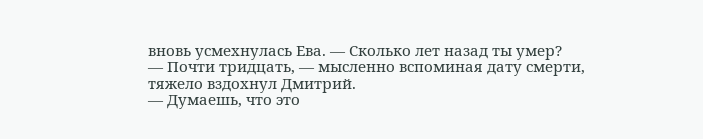вновь усмехнулась Ева. — Сколько лет назад ты умер?
— Почти тридцать, — мысленно вспоминая дату смерти, тяжело вздохнул Дмитрий.
— Думаешь, что это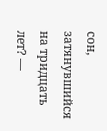сон, затянувшийся на тридцать лет? —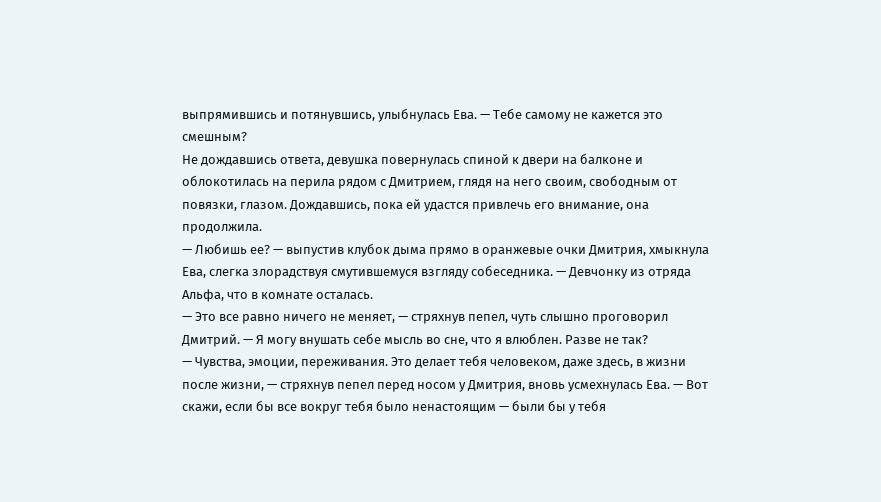выпрямившись и потянувшись, улыбнулась Ева. — Тебе самому не кажется это смешным?
Не дождавшись ответа, девушка повернулась спиной к двери на балконе и облокотилась на перила рядом с Дмитрием, глядя на него своим, свободным от повязки, глазом. Дождавшись, пока ей удастся привлечь его внимание, она продолжила.
— Любишь ее? — выпустив клубок дыма прямо в оранжевые очки Дмитрия, хмыкнула Ева, слегка злорадствуя смутившемуся взгляду собеседника. — Девчонку из отряда Альфа, что в комнате осталась.
— Это все равно ничего не меняет, — стряхнув пепел, чуть слышно проговорил Дмитрий. — Я могу внушать себе мысль во сне, что я влюблен. Разве не так?
— Чувства, эмоции, переживания. Это делает тебя человеком, даже здесь, в жизни после жизни, — стряхнув пепел перед носом у Дмитрия, вновь усмехнулась Ева. — Вот скажи, если бы все вокруг тебя было ненастоящим — были бы у тебя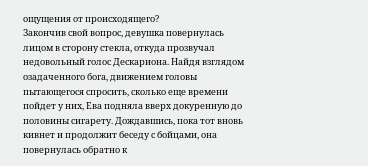ощущения от происходящего?
Закончив свой вопрос, девушка повернулась лицом в сторону стекла, откуда прозвучал недовольный голос Дескариона. Найдя взглядом озадаченного бога, движением головы пытающегося спросить, сколько еще времени пойдет у них, Ева подняла вверх докуренную до половины сигарету. Дождавшись, пока тот вновь кивнет и продолжит беседу с бойцами, она повернулась обратно к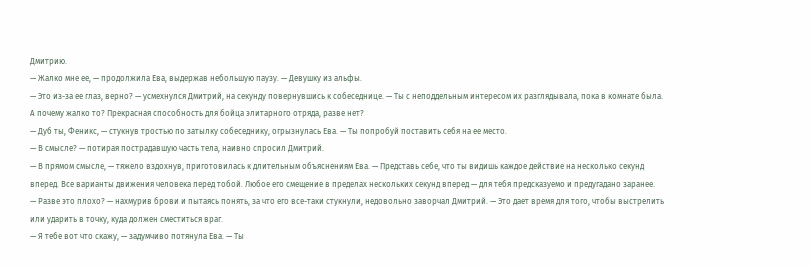Дмитрию.
— Жалко мне ее, — продолжила Ева, выдержав небольшую паузу. — Девушку из альфы.
— Это из-за ее глаз, верно? — усмехнулся Дмитрий, на секунду повернувшись к собеседнице. — Ты с неподдельным интересом их разглядывала, пока в комнате была. А почему жалко то? Прекрасная способность для бойца элитарного отряда, разве нет?
— Дуб ты, Феникс, — стукнув тростью по затылку собеседнику, огрызнулась Ева. — Ты попробуй поставить себя на ее место.
— В смысле? — потирая пострадавшую часть тела, наивно спросил Дмитрий.
— В прямом смысле, — тяжело вздохнув, приготовилась к длительным объяснениям Ева. — Представь себе, что ты видишь каждое действие на несколько секунд вперед. Все варианты движения человека перед тобой. Любое его смещение в пределах нескольких секунд вперед — для тебя предсказуемо и предугадано заранее.
— Разве это плохо? — нахмурив брови и пытаясь понять, за что его все-таки стукнули, недовольно заворчал Дмитрий. — Это дает время для того, чтобы выстрелить или ударить в точку, куда должен сместиться враг.
— Я тебе вот что скажу, — задумчиво потянула Ева. — Ты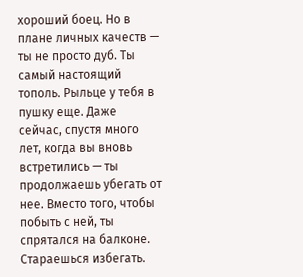хороший боец. Но в плане личных качеств — ты не просто дуб. Ты самый настоящий тополь. Рыльце у тебя в пушку еще. Даже сейчас, спустя много лет, когда вы вновь встретились — ты продолжаешь убегать от нее. Вместо того, чтобы побыть с ней, ты спрятался на балконе. Стараешься избегать.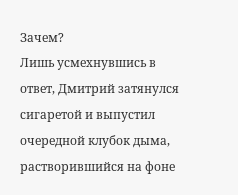Зачем?
Лишь усмехнувшись в ответ, Дмитрий затянулся сигаретой и выпустил очередной клубок дыма, растворившийся на фоне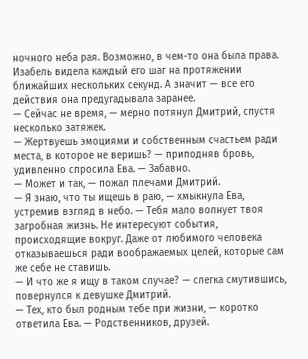ночного неба рая. Возможно, в чем-то она была права. Изабель видела каждый его шаг на протяжении ближайших нескольких секунд. А значит — все его действия она предугадывала заранее.
— Сейчас не время, — мерно потянул Дмитрий, спустя несколько затяжек.
— Жертвуешь эмоциями и собственным счастьем ради места, в которое не веришь? — приподняв бровь, удивленно спросила Ева. — Забавно.
— Может и так, — пожал плечами Дмитрий.
— Я знаю, что ты ищешь в раю, — хмыкнула Ева, устремив взгляд в небо. — Тебя мало волнует твоя загробная жизнь. Не интересуют события, происходящие вокруг. Даже от любимого человека отказываешься ради воображаемых целей, которые сам же себе не ставишь.
— И что же я ищу в таком случае? — слегка смутившись, повернулся к девушке Дмитрий.
— Тех, кто был родным тебе при жизни, — коротко ответила Ева. — Родственников, друзей.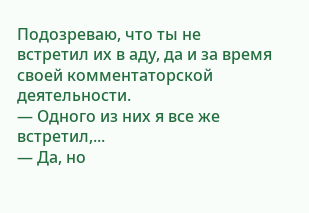Подозреваю, что ты не встретил их в аду, да и за время своей комментаторской деятельности.
— Одного из них я все же встретил,...
— Да, но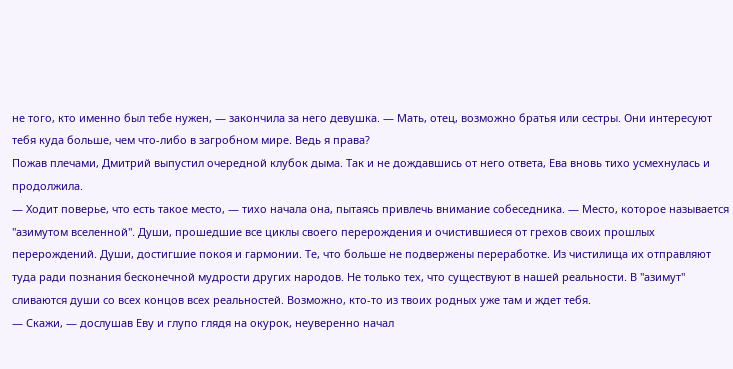не того, кто именно был тебе нужен, — закончила за него девушка. — Мать, отец, возможно братья или сестры. Они интересуют тебя куда больше, чем что-либо в загробном мире. Ведь я права?
Пожав плечами, Дмитрий выпустил очередной клубок дыма. Так и не дождавшись от него ответа, Ева вновь тихо усмехнулась и продолжила.
— Ходит поверье, что есть такое место, — тихо начала она, пытаясь привлечь внимание собеседника. — Место, которое называется "азимутом вселенной". Души, прошедшие все циклы своего перерождения и очистившиеся от грехов своих прошлых перерождений. Души, достигшие покоя и гармонии. Те, что больше не подвержены переработке. Из чистилища их отправляют туда ради познания бесконечной мудрости других народов. Не только тех, что существуют в нашей реальности. В "азимут" сливаются души со всех концов всех реальностей. Возможно, кто-то из твоих родных уже там и ждет тебя.
— Скажи, — дослушав Еву и глупо глядя на окурок, неуверенно начал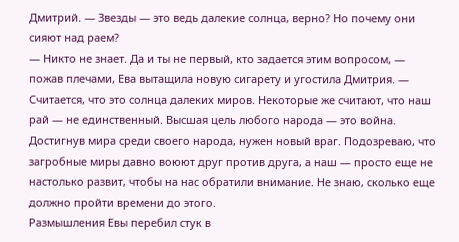Дмитрий. — Звезды — это ведь далекие солнца, верно? Но почему они сияют над раем?
— Никто не знает. Да и ты не первый, кто задается этим вопросом, — пожав плечами, Ева вытащила новую сигарету и угостила Дмитрия. — Считается, что это солнца далеких миров. Некоторые же считают, что наш рай — не единственный. Высшая цель любого народа — это война. Достигнув мира среди своего народа, нужен новый враг. Подозреваю, что загробные миры давно воюют друг против друга, а наш — просто еще не настолько развит, чтобы на нас обратили внимание. Не знаю, сколько еще должно пройти времени до этого.
Размышления Евы перебил стук в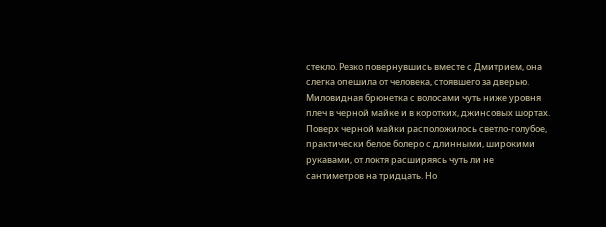стекло. Резко повернувшись вместе с Дмитрием, она слегка опешила от человека, стоявшего за дверью. Миловидная брюнетка с волосами чуть ниже уровня плеч в черной майке и в коротких, джинсовых шортах. Поверх черной майки расположилось светло-голубое, практически белое болеро с длинными, широкими рукавами, от локтя расширяясь чуть ли не сантиметров на тридцать. Но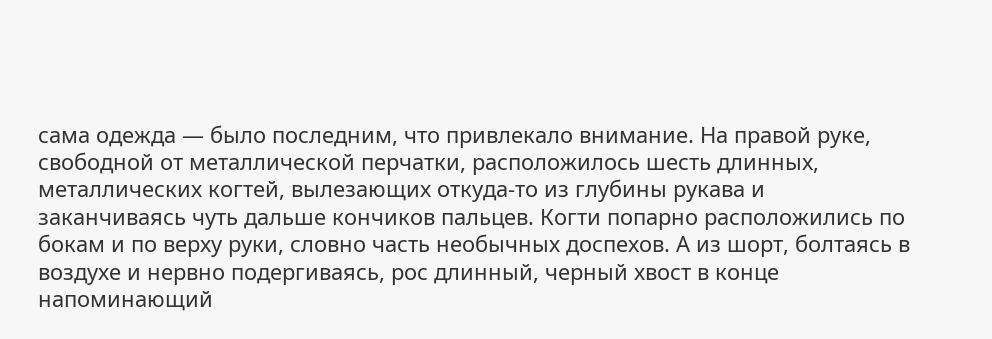сама одежда — было последним, что привлекало внимание. На правой руке, свободной от металлической перчатки, расположилось шесть длинных, металлических когтей, вылезающих откуда-то из глубины рукава и заканчиваясь чуть дальше кончиков пальцев. Когти попарно расположились по бокам и по верху руки, словно часть необычных доспехов. А из шорт, болтаясь в воздухе и нервно подергиваясь, рос длинный, черный хвост в конце напоминающий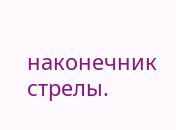наконечник стрелы.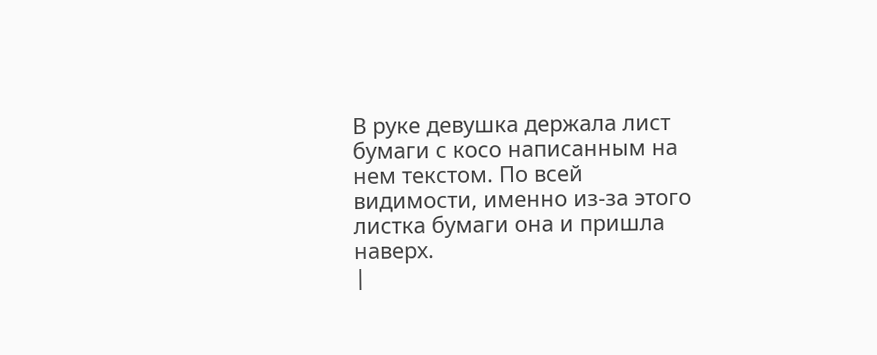В руке девушка держала лист бумаги с косо написанным на нем текстом. По всей видимости, именно из-за этого листка бумаги она и пришла наверх.
|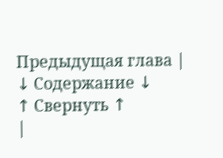Предыдущая глава |
↓ Содержание ↓
↑ Свернуть ↑
|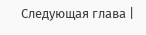Следующая глава |